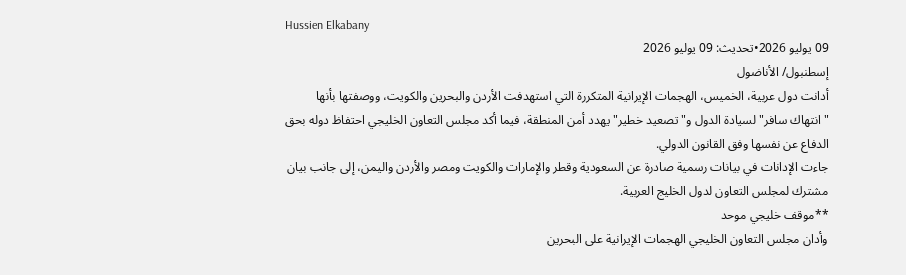Hussien Elkabany
09 يوليو 2026•تحديث: 09 يوليو 2026
إسطنبول/ الأناضول
أدانت دول عربية، الخميس، الهجمات الإيرانية المتكررة التي استهدفت الأردن والبحرين والكويت، ووصفتها بأنها "انتهاك سافر" لسيادة الدول و"تصعيد خطير" يهدد أمن المنطقة، فيما أكد مجلس التعاون الخليجي احتفاظ دوله بحق الدفاع عن نفسها وفق القانون الدولي.
جاءت الإدانات في بيانات رسمية صادرة عن السعودية وقطر والإمارات والكويت ومصر والأردن واليمن، إلى جانب بيان مشترك لمجلس التعاون لدول الخليج العربية.
**موقف خليجي موحد
وأدان مجلس التعاون الخليجي الهجمات الإيرانية على البحرين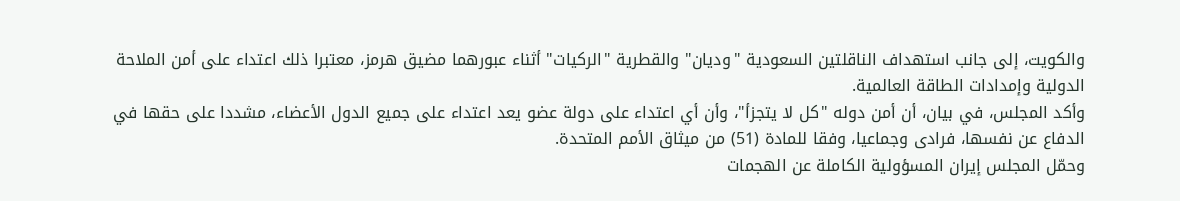والكويت، إلى جانب استهداف الناقلتين السعودية "وديان" والقطرية "الركيات" أثناء عبورهما مضيق هرمز، معتبرا ذلك اعتداء على أمن الملاحة الدولية وإمدادات الطاقة العالمية.
وأكد المجلس، في بيان، أن أمن دوله "كل لا يتجزأ"، وأن أي اعتداء على دولة عضو يعد اعتداء على جميع الدول الأعضاء، مشددا على حقها في الدفاع عن نفسها، فرادى وجماعيا، وفقا للمادة (51) من ميثاق الأمم المتحدة.
وحمّل المجلس إيران المسؤولية الكاملة عن الهجمات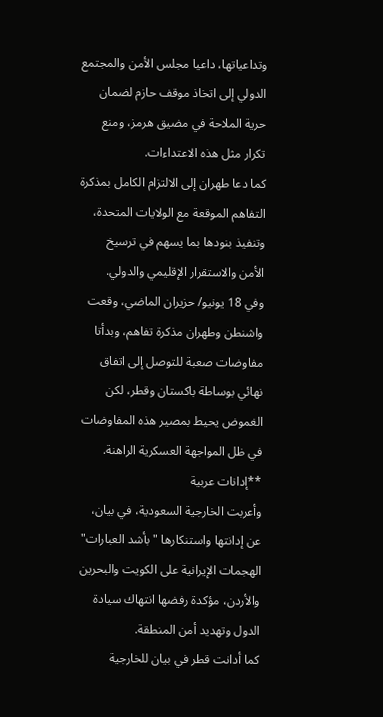وتداعياتها، داعيا مجلس الأمن والمجتمع الدولي إلى اتخاذ موقف حازم لضمان حرية الملاحة في مضيق هرمز، ومنع تكرار مثل هذه الاعتداءات.
كما دعا طهران إلى الالتزام الكامل بمذكرة التفاهم الموقعة مع الولايات المتحدة، وتنفيذ بنودها بما يسهم في ترسيخ الأمن والاستقرار الإقليمي والدولي.
وفي 18 يونيو/ حزيران الماضي، وقعت واشنطن وطهران مذكرة تفاهم، وبدأتا مفاوضات صعبة للتوصل إلى اتفاق نهائي بوساطة باكستان وقطر، لكن الغموض يحيط بمصير هذه المفاوضات في ظل المواجهة العسكرية الراهنة.
**إدانات عربية
وأعربت الخارجية السعودية، في بيان، عن إدانتها واستنكارها "بأشد العبارات" الهجمات الإيرانية على الكويت والبحرين والأردن، مؤكدة رفضها انتهاك سيادة الدول وتهديد أمن المنطقة.
كما أدانت قطر في بيان للخارجية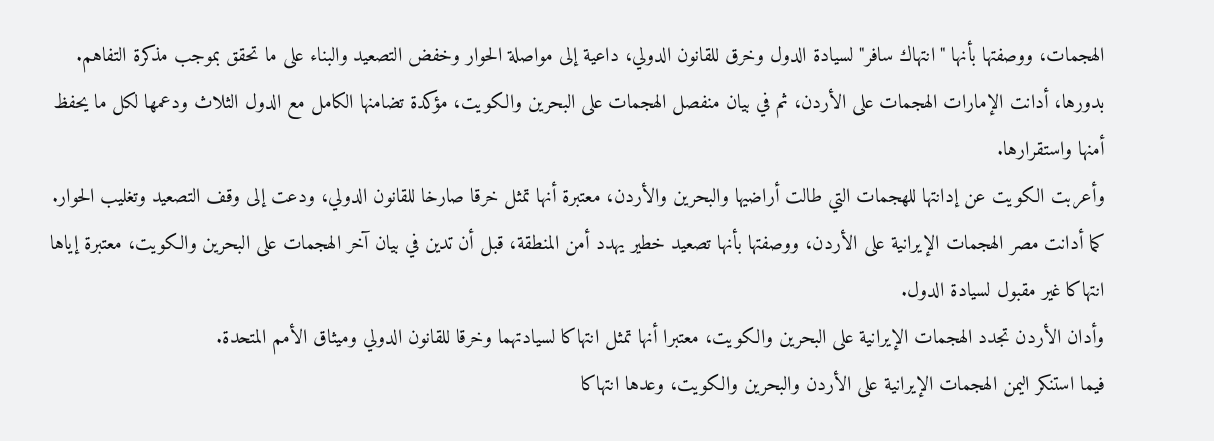الهجمات، ووصفتها بأنها "انتهاك سافر" لسيادة الدول وخرق للقانون الدولي، داعية إلى مواصلة الحوار وخفض التصعيد والبناء على ما تحقق بموجب مذكرة التفاهم.
بدورها، أدانت الإمارات الهجمات على الأردن، ثم في بيان منفصل الهجمات على البحرين والكويت، مؤكدة تضامنها الكامل مع الدول الثلاث ودعمها لكل ما يحفظ أمنها واستقرارها.
وأعربت الكويت عن إدانتها للهجمات التي طالت أراضيها والبحرين والأردن، معتبرة أنها تمثل خرقا صارخا للقانون الدولي، ودعت إلى وقف التصعيد وتغليب الحوار.
كما أدانت مصر الهجمات الإيرانية على الأردن، ووصفتها بأنها تصعيد خطير يهدد أمن المنطقة، قبل أن تدين في بيان آخر الهجمات على البحرين والكويت، معتبرة إياها انتهاكا غير مقبول لسيادة الدول.
وأدان الأردن تجدد الهجمات الإيرانية على البحرين والكويت، معتبرا أنها تمثل انتهاكا لسيادتهما وخرقا للقانون الدولي وميثاق الأمم المتحدة.
فيما استنكر اليمن الهجمات الإيرانية على الأردن والبحرين والكويت، وعدها انتهاكا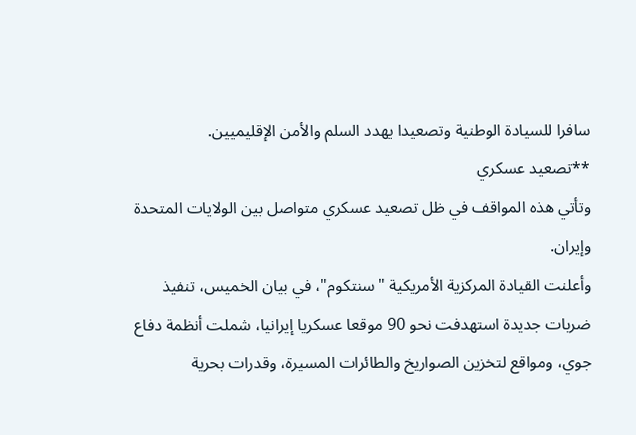سافرا للسيادة الوطنية وتصعيدا يهدد السلم والأمن الإقليميين.
**تصعيد عسكري
وتأتي هذه المواقف في ظل تصعيد عسكري متواصل بين الولايات المتحدة وإيران.
وأعلنت القيادة المركزية الأمريكية "سنتكوم"، في بيان الخميس، تنفيذ ضربات جديدة استهدفت نحو 90 موقعا عسكريا إيرانيا، شملت أنظمة دفاع جوي، ومواقع لتخزين الصواريخ والطائرات المسيرة، وقدرات بحرية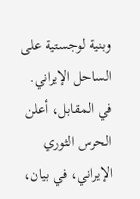وبنية لوجستية على الساحل الإيراني.
في المقابل، أعلن الحرس الثوري الإيراني، في بيان،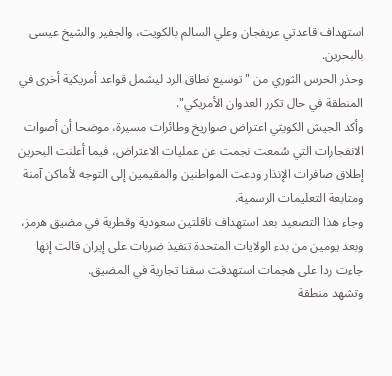استهداف قاعدتي عريفجان وعلي السالم بالكويت، والجفير والشيخ عيسى بالبحرين.
وحذر الحرس الثوري من "توسيع نطاق الرد ليشمل قواعد أمريكية أخرى في المنطقة في حال تكرر العدوان الأمريكي".
وأكد الجيش الكويتي اعتراض صواريخ وطائرات مسيرة، موضحا أن أصوات الانفجارات التي سُمعت نجمت عن عمليات الاعتراض، فيما أعلنت البحرين إطلاق صافرات الإنذار ودعت المواطنين والمقيمين إلى التوجه لأماكن آمنة ومتابعة التعليمات الرسمية.
وجاء هذا التصعيد بعد استهداف ناقلتين سعودية وقطرية في مضيق هرمز، وبعد يومين من بدء الولايات المتحدة تنفيذ ضربات على إيران قالت إنها جاءت ردا على هجمات استهدفت سفنا تجارية في المضيق.
وتشهد منطقة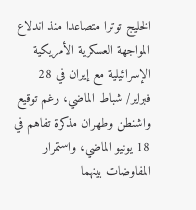الخليج توترا متصاعدا منذ اندلاع المواجهة العسكرية الأمريكية الإسرائيلية مع إيران في 28 فبراير/ شباط الماضي، رغم توقيع واشنطن وطهران مذكرة تفاهم في 18 يونيو الماضي، واستمرار المفاوضات بينهما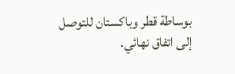بوساطة قطر وباكستان للتوصل إلى اتفاق نهائي.